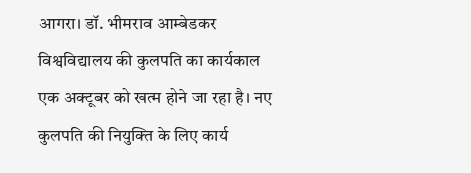आगरा। डॉ. भीमराव आम्बेडकर विश्वविद्यालय की कुलपति का कार्यकाल एक अक्टूबर को खत्म होने जा रहा है। नए कुलपति की नियुक्ति के लिए कार्य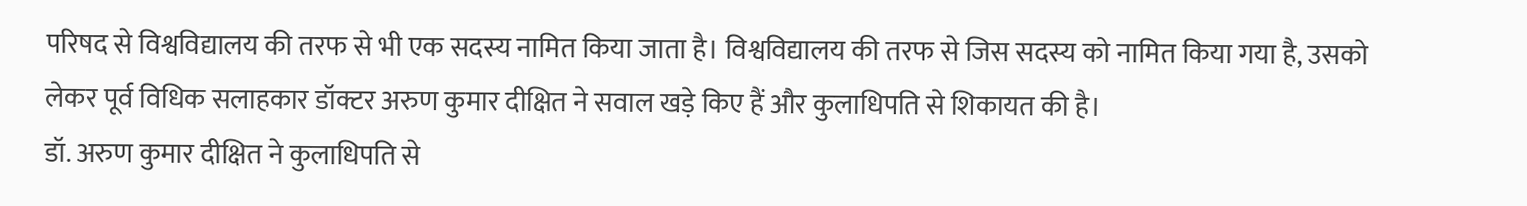परिषद से विश्वविद्यालय की तरफ से भी एक सदस्य नामित किया जाता है। विश्वविद्यालय की तरफ से जिस सदस्य को नामित किया गया है, उसको लेकर पूर्व विधिक सलाहकार डॉक्टर अरुण कुमार दीक्षित ने सवाल खड़े किए हैं और कुलाधिपति से शिकायत की है।
डॉ. अरुण कुमार दीक्षित ने कुलाधिपति से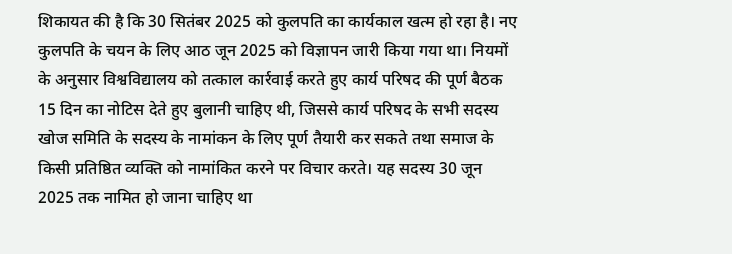शिकायत की है कि 30 सितंबर 2025 को कुलपति का कार्यकाल खत्म हो रहा है। नए कुलपति के चयन के लिए आठ जून 2025 को विज्ञापन जारी किया गया था। नियमों के अनुसार विश्वविद्यालय को तत्काल कार्रवाई करते हुए कार्य परिषद की पूर्ण बैठक 15 दिन का नोटिस देते हुए बुलानी चाहिए थी, जिससे कार्य परिषद के सभी सदस्य खोज समिति के सदस्य के नामांकन के लिए पूर्ण तैयारी कर सकते तथा समाज के किसी प्रतिष्ठित व्यक्ति को नामांकित करने पर विचार करते। यह सदस्य 30 जून 2025 तक नामित हो जाना चाहिए था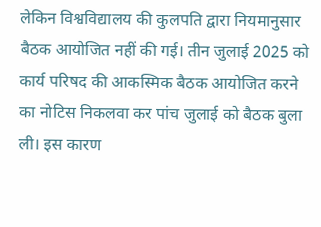लेकिन विश्वविद्यालय की कुलपति द्वारा नियमानुसार बैठक आयोजित नहीं की गई। तीन जुलाई 2025 को कार्य परिषद की आकस्मिक बैठक आयोजित करने का नोटिस निकलवा कर पांच जुलाई को बैठक बुला ली। इस कारण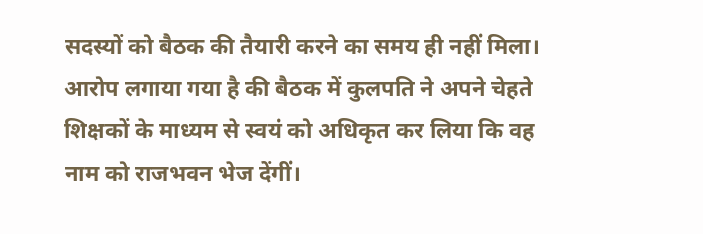सदस्यों को बैठक की तैयारी करने का समय ही नहीं मिला। आरोप लगाया गया है की बैठक में कुलपति ने अपने चेहते शिक्षकों के माध्यम से स्वयं को अधिकृत कर लिया कि वह नाम को राजभवन भेज देंगीं।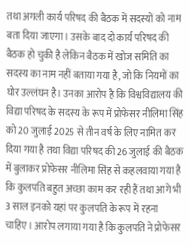तथा अगली कार्य परिषद की बैठक में सदस्यों को नाम बता दिया जाएगा। उसके बाद दो कार्य परिषद की बैठक हो चुकी है लेकिन बैठक में खोज समिति का सदस्य का नाम नहीं बताया गया है, जो कि नियमों का घोर उल्लंघन है। उनका आरोप है कि विश्वविद्यालय की विद्या परिषद के सदस्य के रूप में प्रोफेसर नीलिमा सिंह को 20 जुलाई 2025 से तीन वर्ष के लिए नामित कर दिया गया है तथा विद्या परिषद की 26 जुलाई की बैठक में बुलाकर प्रोफेसर नीलिमा सिंह से कहलवाया गया है कि कुलपति बहुत अच्छा काम कर रही हैं तथा आगे भी 3 साल इनको यहां पर कुलपति के रूप में रहना चाहिए। आरोप लगाया गया है कि कुलपति ने प्रोफेसर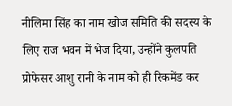नीलिमा सिंह का नाम खोज समिति की सदस्य के लिए राज भवन में भेज दिया, उन्होंने कुलपति प्रोफेसर आशु रानी के नाम को ही रिकमेंड कर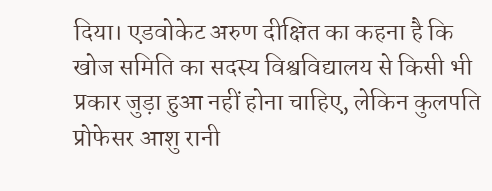दिया। एडवोकेट अरुण दीक्षित का कहना है कि खोज समिति का सदस्य विश्वविद्यालय से किसी भी प्रकार जुड़ा हुआ नहीं होना चाहिए, लेकिन कुलपति प्रोफेसर आशु रानी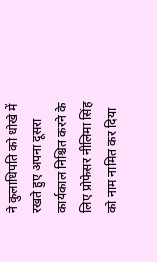ने कुलाधिपति को धोखे में रखते हुए अपना दूसरा कार्यकाल निश्चित करने के लिए प्रोफेसर नीलिमा सिंह को नाम नामित कर दिया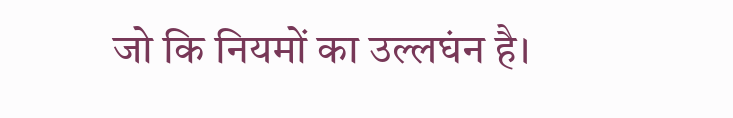जो कि नियमों का उल्लघंन है।